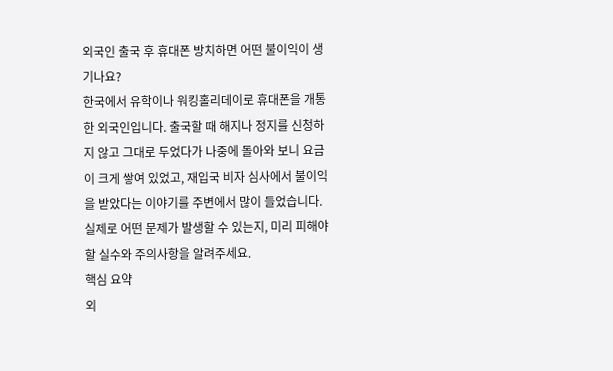외국인 출국 후 휴대폰 방치하면 어떤 불이익이 생기나요?
한국에서 유학이나 워킹홀리데이로 휴대폰을 개통한 외국인입니다. 출국할 때 해지나 정지를 신청하지 않고 그대로 두었다가 나중에 돌아와 보니 요금이 크게 쌓여 있었고, 재입국 비자 심사에서 불이익을 받았다는 이야기를 주변에서 많이 들었습니다. 실제로 어떤 문제가 발생할 수 있는지, 미리 피해야 할 실수와 주의사항을 알려주세요.
핵심 요약
외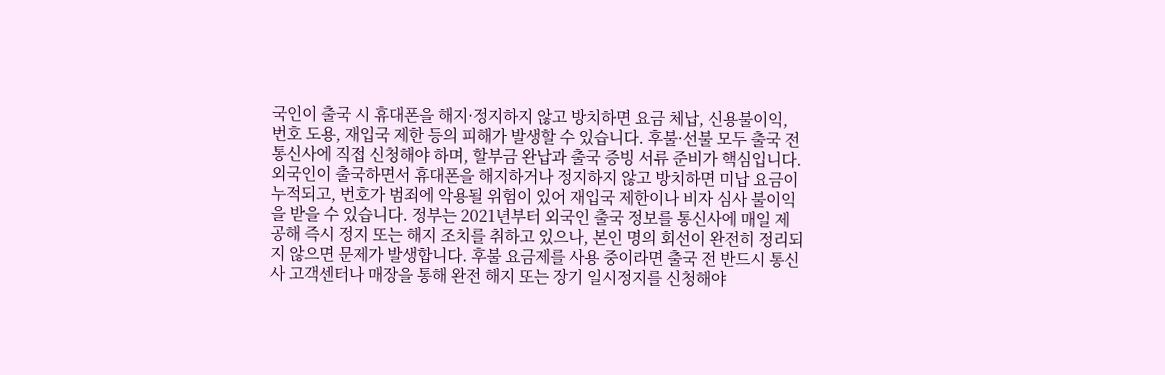국인이 출국 시 휴대폰을 해지·정지하지 않고 방치하면 요금 체납, 신용불이익, 번호 도용, 재입국 제한 등의 피해가 발생할 수 있습니다. 후불·선불 모두 출국 전 통신사에 직접 신청해야 하며, 할부금 완납과 출국 증빙 서류 준비가 핵심입니다.
외국인이 출국하면서 휴대폰을 해지하거나 정지하지 않고 방치하면 미납 요금이 누적되고, 번호가 범죄에 악용될 위험이 있어 재입국 제한이나 비자 심사 불이익을 받을 수 있습니다. 정부는 2021년부터 외국인 출국 정보를 통신사에 매일 제공해 즉시 정지 또는 해지 조치를 취하고 있으나, 본인 명의 회선이 완전히 정리되지 않으면 문제가 발생합니다. 후불 요금제를 사용 중이라면 출국 전 반드시 통신사 고객센터나 매장을 통해 완전 해지 또는 장기 일시정지를 신청해야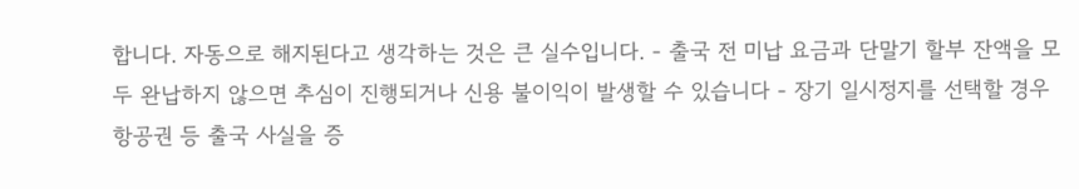합니다. 자동으로 해지된다고 생각하는 것은 큰 실수입니다. - 출국 전 미납 요금과 단말기 할부 잔액을 모두 완납하지 않으면 추심이 진행되거나 신용 불이익이 발생할 수 있습니다 - 장기 일시정지를 선택할 경우 항공권 등 출국 사실을 증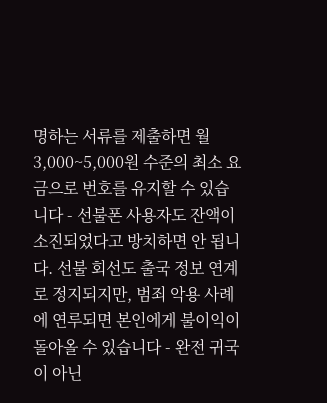명하는 서류를 제출하면 월 3,000~5,000원 수준의 최소 요금으로 번호를 유지할 수 있습니다 - 선불폰 사용자도 잔액이 소진되었다고 방치하면 안 됩니다. 선불 회선도 출국 정보 연계로 정지되지만, 범죄 악용 사례에 연루되면 본인에게 불이익이 돌아올 수 있습니다 - 완전 귀국이 아닌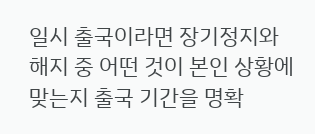일시 출국이라면 장기정지와 해지 중 어떤 것이 본인 상황에 맞는지 출국 기간을 명확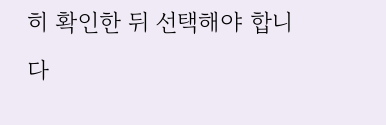히 확인한 뒤 선택해야 합니다